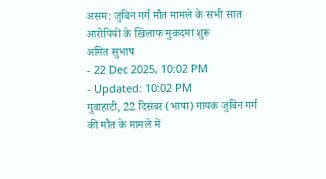असम: जुबिन गर्ग मौत मामले के सभी सात आरोपियों के खिलाफ मुकदमा शुरू
अमित सुभाष
- 22 Dec 2025, 10:02 PM
- Updated: 10:02 PM
गुवाहाटी, 22 दिसंबर (भाषा) गायक जुबिन गर्ग की मौत के मामले में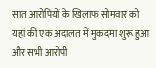सात आरोपियों के खिलाफ सोमवार को यहां की एक अदालत में मुकदमा शुरू हुआ और सभी आरोपी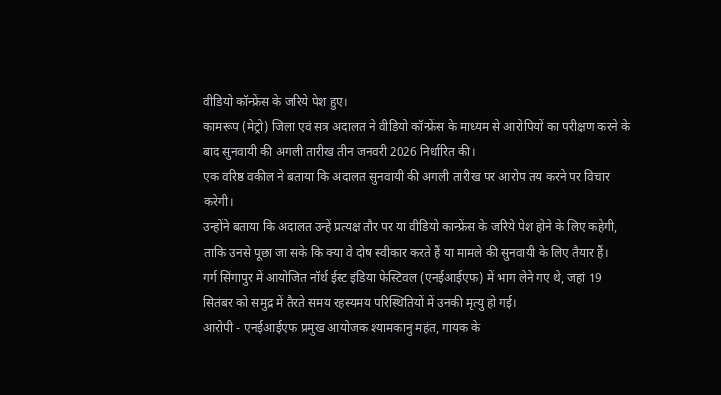वीडियो कॉन्फ्रेंस के जरिये पेश हुए।
कामरूप (मेट्रो) जिला एवं सत्र अदालत ने वीडियो कॉन्फ्रेंस के माध्यम से आरोपियों का परीक्षण करने के बाद सुनवायी की अगली तारीख तीन जनवरी 2026 निर्धारित की।
एक वरिष्ठ वकील ने बताया कि अदालत सुनवायी की अगली तारीख पर आरोप तय करने पर विचार करेगी।
उन्होंने बताया कि अदालत उन्हें प्रत्यक्ष तौर पर या वीडियो कान्फ्रेंस के जरिये पेश होने के लिए कहेगी, ताकि उनसे पूछा जा सके कि क्या वे दोष स्वीकार करते हैं या मामले की सुनवायी के लिए तैयार हैं।
गर्ग सिंगापुर में आयोजित नॉर्थ ईस्ट इंडिया फेस्टिवल (एनईआईएफ) में भाग लेने गए थे, जहां 19 सितंबर को समुद्र में तैरते समय रहस्यमय परिस्थितियों में उनकी मृत्यु हो गई।
आरोपी - एनईआईएफ प्रमुख आयोजक श्यामकानु महंत, गायक के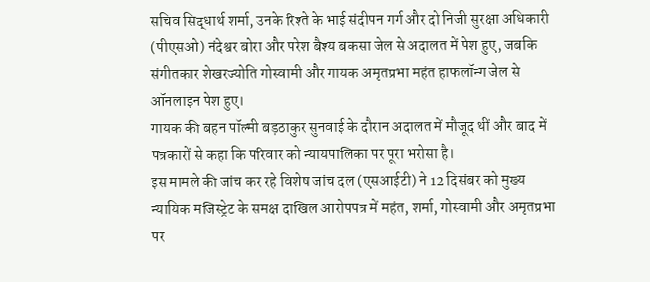सचिव सिद्धार्थ शर्मा, उनके रिश्ते के भाई संदीपन गर्ग और दो निजी सुरक्षा अधिकारी (पीएसओ) नंदेश्वर बोरा और परेश बैश्य बकसा जेल से अदालत में पेश हुए, जबकि संगीतकार शेखरज्योति गोस्वामी और गायक अमृतप्रभा महंत हाफलॉन्ग जेल से ऑनलाइन पेश हुए।
गायक की बहन पॉल्मी बड़ठाकुर सुनवाई के दौरान अदालत में मौजूद थीं और बाद में पत्रकारों से कहा कि परिवार को न्यायपालिका पर पूरा भरोसा है।
इस मामले की जांच कर रहे विशेष जांच दल (एसआईटी) ने 12 दिसंबर को मुख्य न्यायिक मजिस्ट्रेट के समक्ष दाखिल आरोपपत्र में महंत, शर्मा, गोस्वामी और अमृतप्रभा पर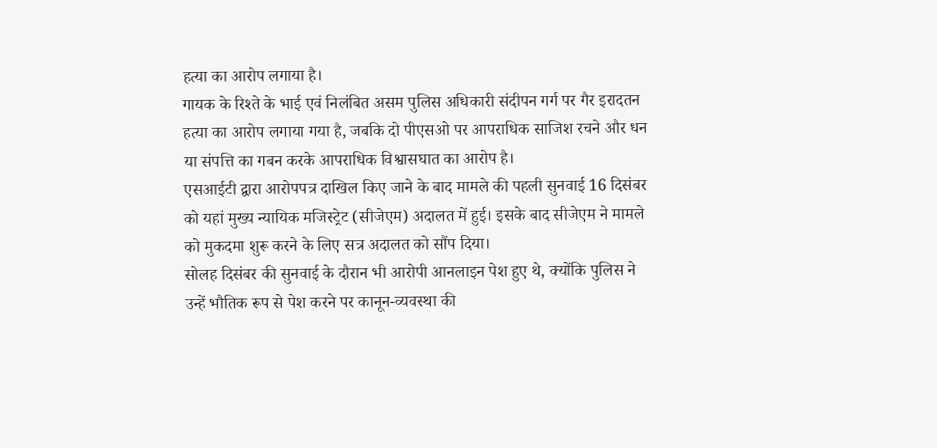हत्या का आरोप लगाया है।
गायक के रिश्ते के भाई एवं निलंबित असम पुलिस अधिकारी संदीपन गर्ग पर गैर इरादतन हत्या का आरोप लगाया गया है, जबकि दो पीएसओ पर आपराधिक साजिश रचने और धन या संपत्ति का गबन करके आपराधिक विश्वासघात का आरोप है।
एसआईटी द्वारा आरोपपत्र दाखिल किए जाने के बाद मामले की पहली सुनवाई 16 दिसंबर को यहां मुख्य न्यायिक मजिस्ट्रेट (सीजेएम) अदालत में हुई। इसके बाद सीजेएम ने मामले को मुकदमा शुरू करने के लिए सत्र अदालत को सौंप दिया।
सोलह दिसंबर की सुनवाई के दौरान भी आरोपी आनलाइन पेश हुए थे, क्योंकि पुलिस ने उन्हें भौतिक रूप से पेश करने पर कानून-व्यवस्था की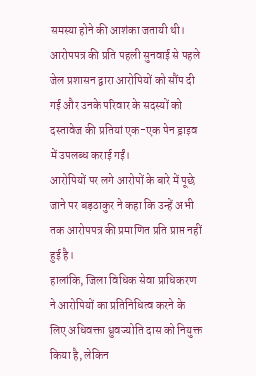समस्या होने की आशंका जतायी थी।
आरोपपत्र की प्रति पहली सुनवाई से पहले जेल प्रशासन द्वारा आरोपियों को सौंप दी गई और उनके परिवार के सदस्यों को दस्तावेज की प्रतियां एक-एक पेन ड्राइव में उपलब्ध कराई गईं।
आरोपियों पर लगे आरोपों के बारे में पूछे जाने पर बड़ठाकुर ने कहा कि उन्हें अभी तक आरोपपत्र की प्रमाणित प्रति प्राप्त नहीं हुई है।
हालांकि, जिला विधिक सेवा प्राधिकरण ने आरोपियों का प्रतिनिधित्व करने के लिए अधिवक्ता ध्रुवज्योति दास को नियुक्त किया है, लेकिन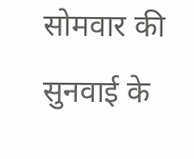सोमवार की सुनवाई के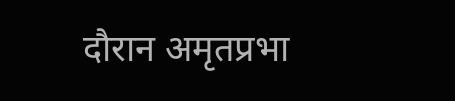दौरान अमृतप्रभा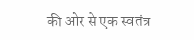की ओर से एक स्वतंत्र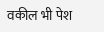वकील भी पेश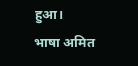हुआ।
भाषा अमित